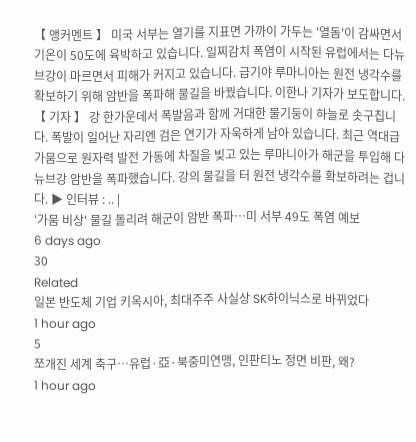【 앵커멘트 】 미국 서부는 열기를 지표면 가까이 가두는 '열돔'이 감싸면서 기온이 50도에 육박하고 있습니다. 일찌감치 폭염이 시작된 유럽에서는 다뉴브강이 마르면서 피해가 커지고 있습니다. 급기야 루마니아는 원전 냉각수를 확보하기 위해 암반을 폭파해 물길을 바꿨습니다. 이한나 기자가 보도합니다.【 기자 】 강 한가운데서 폭발음과 함께 거대한 물기둥이 하늘로 솟구칩니다. 폭발이 일어난 자리엔 검은 연기가 자욱하게 남아 있습니다. 최근 역대급 가뭄으로 원자력 발전 가동에 차질을 빚고 있는 루마니아가 해군을 투입해 다뉴브강 암반을 폭파했습니다. 강의 물길을 터 원전 냉각수를 확보하려는 겁니다. ▶ 인터뷰 : .. |
'가뭄 비상' 물길 돌리려 해군이 암반 폭파…미 서부 49도 폭염 예보
6 days ago
30
Related
일본 반도체 기업 키옥시아, 최대주주 사실상 SK하이닉스로 바뀌었다
1 hour ago
5
쪼개진 세계 축구…유럽·亞·북중미연맹, 인판티노 정면 비판, 왜?
1 hour ago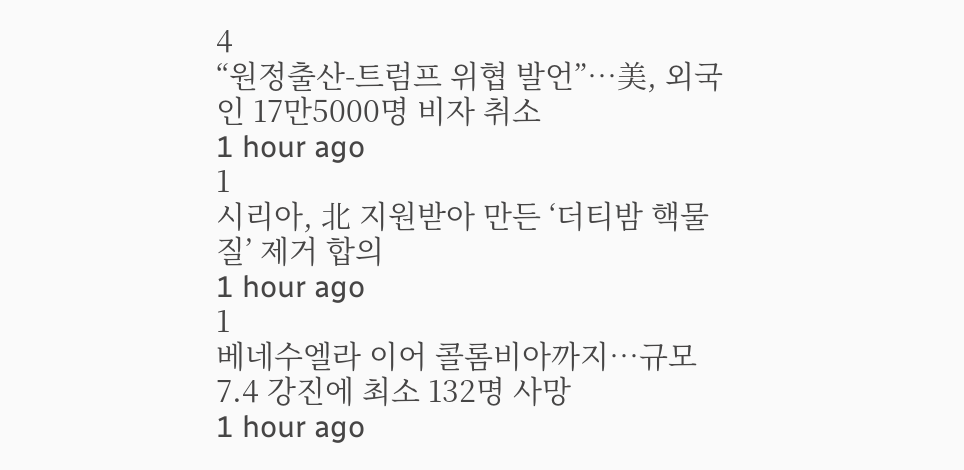4
“원정출산-트럼프 위협 발언”…美, 외국인 17만5000명 비자 취소
1 hour ago
1
시리아, 北 지원받아 만든 ‘더티밤 핵물질’ 제거 합의
1 hour ago
1
베네수엘라 이어 콜롬비아까지…규모 7.4 강진에 최소 132명 사망
1 hour ago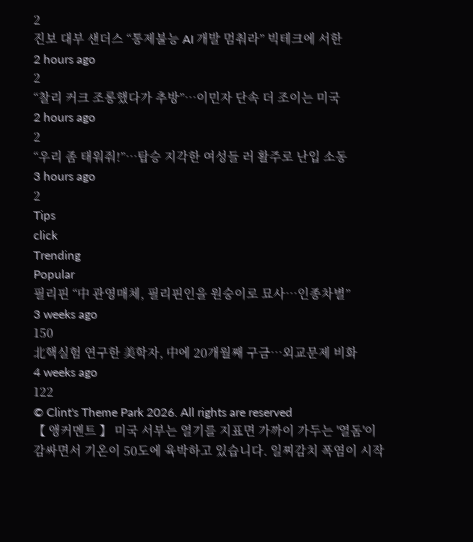2
진보 대부 샌더스 “통제불능 AI 개발 멈춰라” 빅테크에 서한
2 hours ago
2
“찰리 커크 조롱했다가 추방”…이민자 단속 더 조이는 미국
2 hours ago
2
“우리 좀 태워줘!”…탑승 지각한 여성들 러 활주로 난입 소동
3 hours ago
2
Tips
click
Trending
Popular
필리핀 “中 관영매체, 필리핀인을 원숭이로 묘사…인종차별”
3 weeks ago
150
北핵실험 연구한 美학자, 中에 20개월째 구금…외교문제 비화
4 weeks ago
122
© Clint's Theme Park 2026. All rights are reserved
【 앵커멘트 】 미국 서부는 열기를 지표면 가까이 가두는 '열돔'이 감싸면서 기온이 50도에 육박하고 있습니다. 일찌감치 폭염이 시작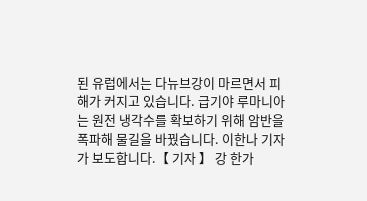된 유럽에서는 다뉴브강이 마르면서 피해가 커지고 있습니다. 급기야 루마니아는 원전 냉각수를 확보하기 위해 암반을 폭파해 물길을 바꿨습니다. 이한나 기자가 보도합니다.【 기자 】 강 한가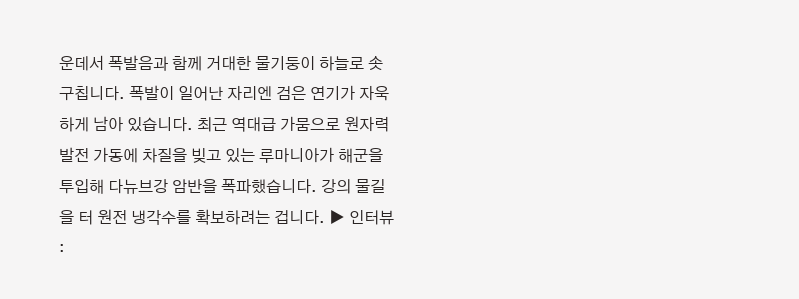운데서 폭발음과 함께 거대한 물기둥이 하늘로 솟구칩니다. 폭발이 일어난 자리엔 검은 연기가 자욱하게 남아 있습니다. 최근 역대급 가뭄으로 원자력 발전 가동에 차질을 빚고 있는 루마니아가 해군을 투입해 다뉴브강 암반을 폭파했습니다. 강의 물길을 터 원전 냉각수를 확보하려는 겁니다. ▶ 인터뷰 :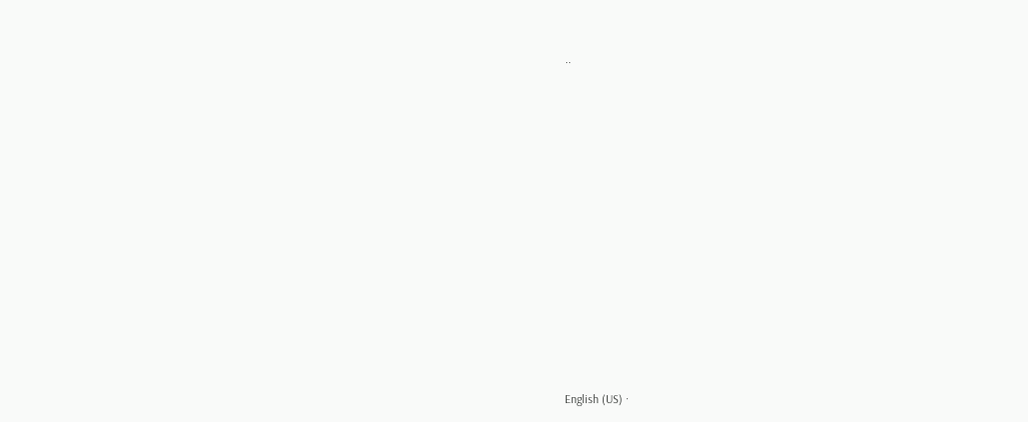..
















English (US) ·